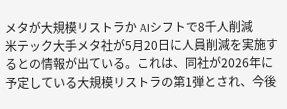メタが大規模リストラか AIシフトで8千人削減
米テック大手メタ社が5月20日に人員削減を実施するとの情報が出ている。これは、同社が2026年に予定している大規模リストラの第1弾とされ、今後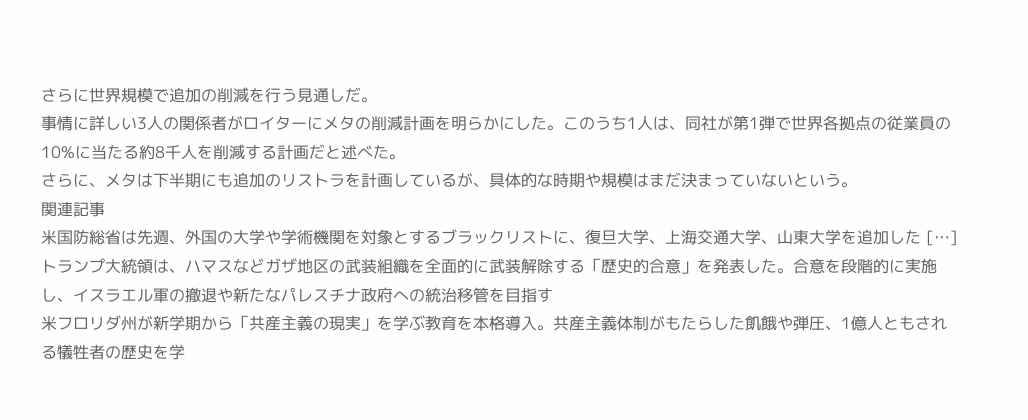さらに世界規模で追加の削減を行う見通しだ。
事情に詳しい3人の関係者がロイターにメタの削減計画を明らかにした。このうち1人は、同社が第1弾で世界各拠点の従業員の10%に当たる約8千人を削減する計画だと述べた。
さらに、メタは下半期にも追加のリストラを計画しているが、具体的な時期や規模はまだ決まっていないという。
関連記事
米国防総省は先週、外国の大学や学術機関を対象とするブラックリストに、復旦大学、上海交通大学、山東大学を追加した […]
トランプ大統領は、ハマスなどガザ地区の武装組織を全面的に武装解除する「歴史的合意」を発表した。合意を段階的に実施し、イスラエル軍の撤退や新たなパレスチナ政府への統治移管を目指す
米フロリダ州が新学期から「共産主義の現実」を学ぶ教育を本格導入。共産主義体制がもたらした飢餓や弾圧、1億人ともされる犠牲者の歴史を学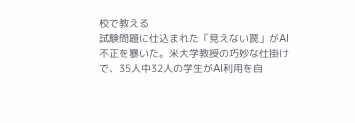校で教える
試験問題に仕込まれた「見えない罠」がAI不正を暴いた。米大学教授の巧妙な仕掛けで、35人中32人の学生がAI利用を自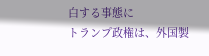白する事態に
トランプ政権は、外国製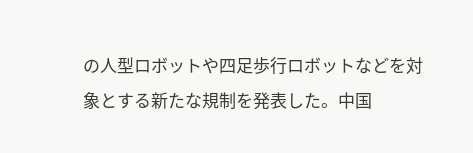の人型ロボットや四足歩行ロボットなどを対象とする新たな規制を発表した。中国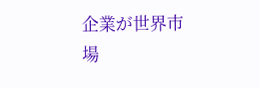企業が世界市場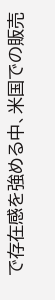で存在感を強める中、米国での販売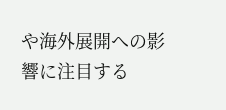や海外展開への影響に注目する